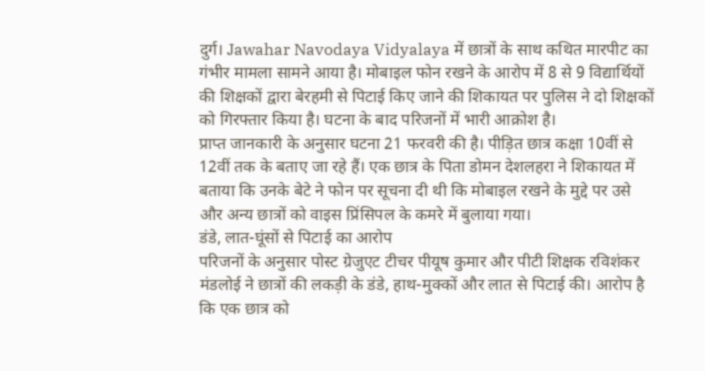दुर्ग। Jawahar Navodaya Vidyalaya में छात्रों के साथ कथित मारपीट का गंभीर मामला सामने आया है। मोबाइल फोन रखने के आरोप में 8 से 9 विद्यार्थियों की शिक्षकों द्वारा बेरहमी से पिटाई किए जाने की शिकायत पर पुलिस ने दो शिक्षकों को गिरफ्तार किया है। घटना के बाद परिजनों में भारी आक्रोश है।
प्राप्त जानकारी के अनुसार घटना 21 फरवरी की है। पीड़ित छात्र कक्षा 10वीं से 12वीं तक के बताए जा रहे हैं। एक छात्र के पिता डोमन देशलहरा ने शिकायत में बताया कि उनके बेटे ने फोन पर सूचना दी थी कि मोबाइल रखने के मुद्दे पर उसे और अन्य छात्रों को वाइस प्रिंसिपल के कमरे में बुलाया गया।
डंडे, लात-घूंसों से पिटाई का आरोप
परिजनों के अनुसार पोस्ट ग्रेजुएट टीचर पीयूष कुमार और पीटी शिक्षक रविशंकर मंडलोई ने छात्रों की लकड़ी के डंडे, हाथ-मुक्कों और लात से पिटाई की। आरोप है कि एक छात्र को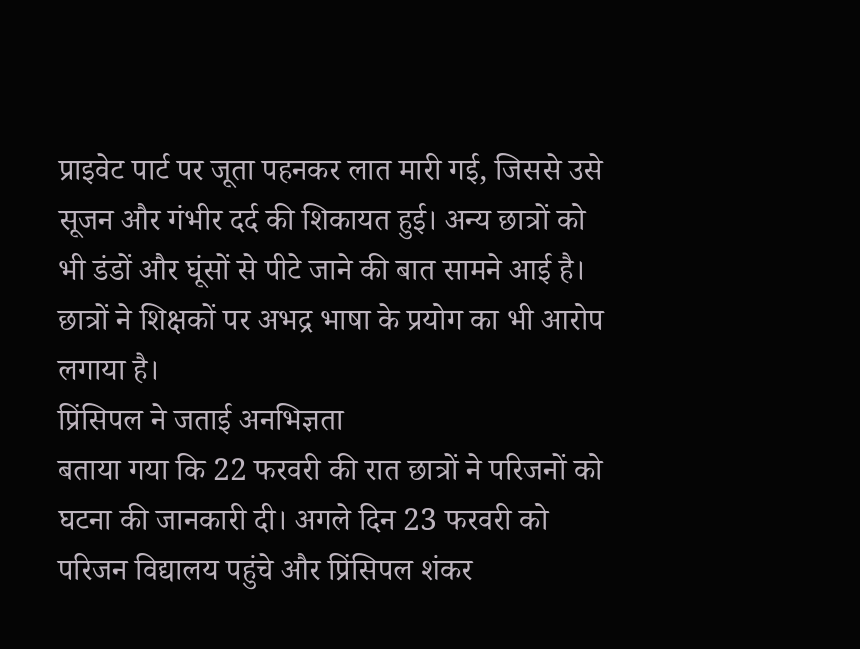प्राइवेट पार्ट पर जूता पहनकर लात मारी गई, जिससे उसे सूजन और गंभीर दर्द की शिकायत हुई। अन्य छात्रों को भी डंडों और घूंसों से पीटे जाने की बात सामने आई है। छात्रों ने शिक्षकों पर अभद्र भाषा के प्रयोग का भी आरोप लगाया है।
प्रिंसिपल ने जताई अनभिज्ञता
बताया गया कि 22 फरवरी की रात छात्रों ने परिजनों को घटना की जानकारी दी। अगले दिन 23 फरवरी को परिजन विद्यालय पहुंचे और प्रिंसिपल शंकर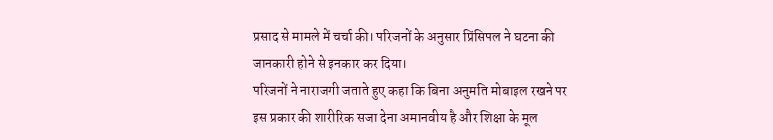प्रसाद से मामले में चर्चा की। परिजनों के अनुसार प्रिंसिपल ने घटना की जानकारी होने से इनकार कर दिया।
परिजनों ने नाराजगी जताते हुए कहा कि बिना अनुमति मोबाइल रखने पर इस प्रकार की शारीरिक सजा देना अमानवीय है और शिक्षा के मूल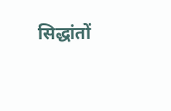सिद्धांतों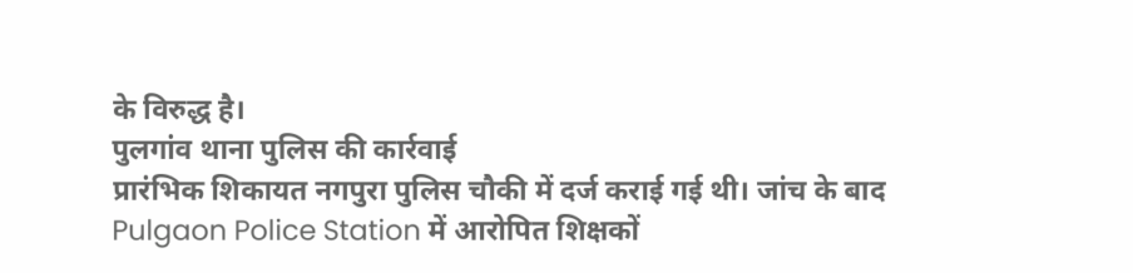के विरुद्ध है।
पुलगांव थाना पुलिस की कार्रवाई
प्रारंभिक शिकायत नगपुरा पुलिस चौकी में दर्ज कराई गई थी। जांच के बाद Pulgaon Police Station में आरोपित शिक्षकों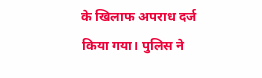के खिलाफ अपराध दर्ज किया गया। पुलिस ने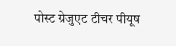पोस्ट ग्रेजुएट टीचर पीयूष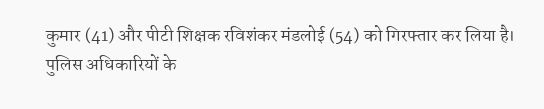कुमार (41) और पीटी शिक्षक रविशंकर मंडलोई (54) को गिरफ्तार कर लिया है।
पुलिस अधिकारियों के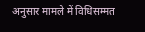अनुसार मामले में विधिसम्मत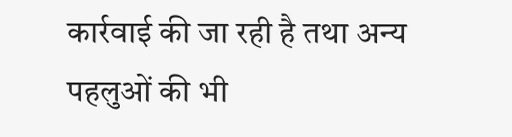कार्रवाई की जा रही है तथा अन्य पहलुओं की भी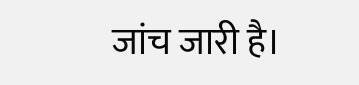जांच जारी है।